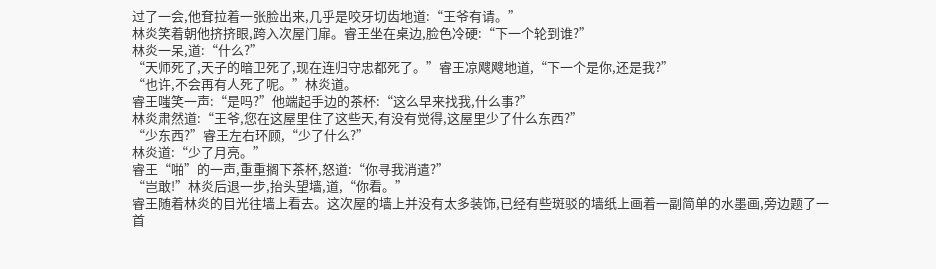过了一会,他耷拉着一张脸出来,几乎是咬牙切齿地道:“王爷有请。”
林炎笑着朝他挤挤眼,跨入次屋门扉。睿王坐在桌边,脸色冷硬:“下一个轮到谁?”
林炎一呆,道:“什么?”
“天师死了,天子的暗卫死了,现在连归守忠都死了。”睿王凉飕飕地道,“下一个是你,还是我?”
“也许,不会再有人死了呢。”林炎道。
睿王嗤笑一声:“是吗?”他端起手边的茶杯:“这么早来找我,什么事?”
林炎肃然道:“王爷,您在这屋里住了这些天,有没有觉得,这屋里少了什么东西?”
“少东西?”睿王左右环顾,“少了什么?”
林炎道:“少了月亮。”
睿王“啪”的一声,重重搁下茶杯,怒道:“你寻我消遣?”
“岂敢!”林炎后退一步,抬头望墙,道,“你看。”
睿王随着林炎的目光往墙上看去。这次屋的墙上并没有太多装饰,已经有些斑驳的墙纸上画着一副简单的水墨画,旁边题了一首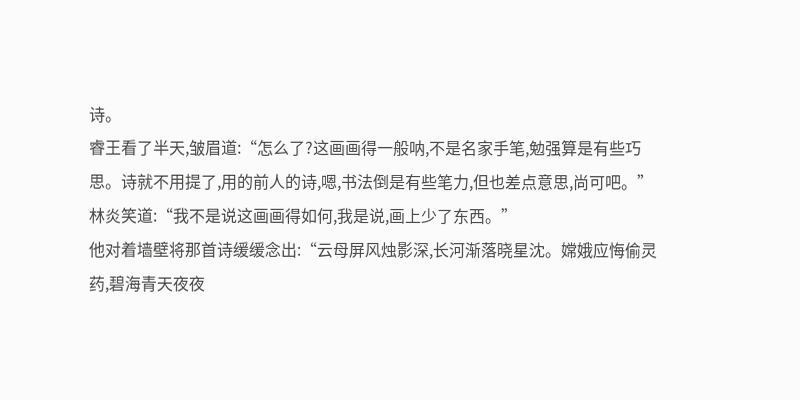诗。
睿王看了半天,皱眉道:“怎么了?这画画得一般呐,不是名家手笔,勉强算是有些巧思。诗就不用提了,用的前人的诗,嗯,书法倒是有些笔力,但也差点意思,尚可吧。”
林炎笑道:“我不是说这画画得如何,我是说,画上少了东西。”
他对着墙壁将那首诗缓缓念出:“云母屏风烛影深,长河渐落晓星沈。嫦娥应悔偷灵药,碧海青天夜夜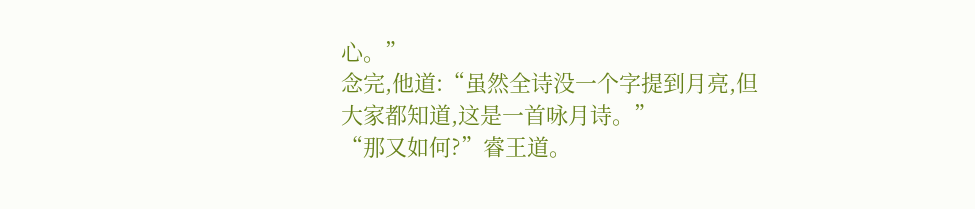心。”
念完,他道:“虽然全诗没一个字提到月亮,但大家都知道,这是一首咏月诗。”
“那又如何?”睿王道。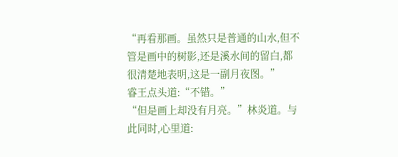“再看那画。虽然只是普通的山水,但不管是画中的树影,还是溪水间的留白,都很清楚地表明,这是一副月夜图。”
睿王点头道:“不错。”
“但是画上却没有月亮。”林炎道。与此同时,心里道: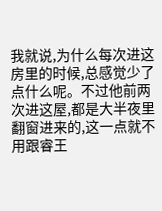我就说,为什么每次进这房里的时候,总感觉少了点什么呢。不过他前两次进这屋,都是大半夜里翻窗进来的,这一点就不用跟睿王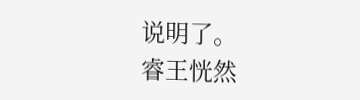说明了。
睿王恍然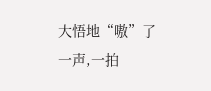大悟地“嗷”了一声,一拍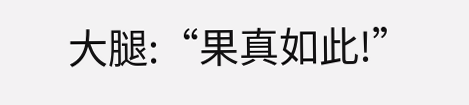大腿:“果真如此!”